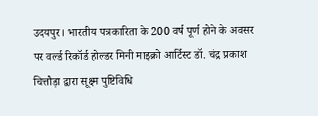उदयपुर। भारतीय पत्रकारिता के 200 वर्ष पूर्ण होने के अवसर पर वर्ल्ड रिकॉर्ड होल्डर मिनी माइक्रो आर्टिस्ट डॉ. चंद्र प्रकाश चित्तौड़ा द्वारा सूक्ष्म पुष्टिविधि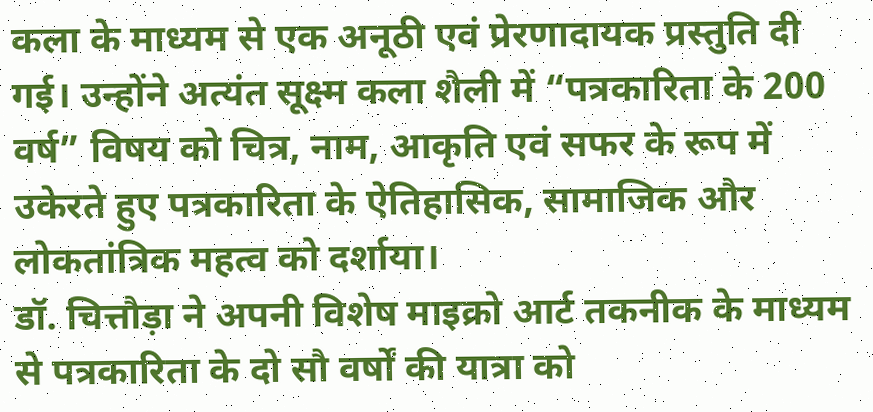कला के माध्यम से एक अनूठी एवं प्रेरणादायक प्रस्तुति दी गई। उन्होंने अत्यंत सूक्ष्म कला शैली में “पत्रकारिता के 200 वर्ष” विषय को चित्र, नाम, आकृति एवं सफर के रूप में उकेरते हुए पत्रकारिता के ऐतिहासिक, सामाजिक और लोकतांत्रिक महत्व को दर्शाया।
डॉ. चित्तौड़ा ने अपनी विशेष माइक्रो आर्ट तकनीक के माध्यम से पत्रकारिता के दो सौ वर्षों की यात्रा को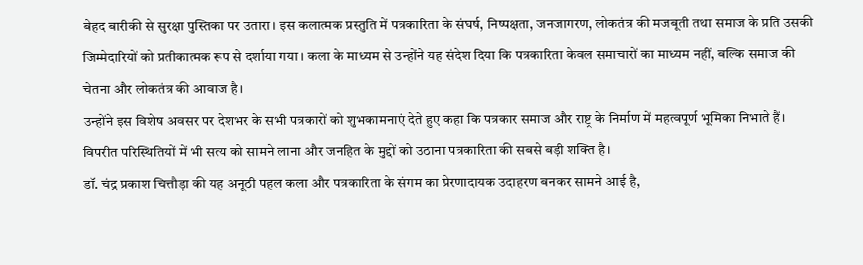बेहद बारीकी से सुरक्षा पुस्तिका पर उतारा। इस कलात्मक प्रस्तुति में पत्रकारिता के संघर्ष, निष्पक्षता, जनजागरण, लोकतंत्र की मजबूती तथा समाज के प्रति उसकी जिम्मेदारियों को प्रतीकात्मक रूप से दर्शाया गया। कला के माध्यम से उन्होंने यह संदेश दिया कि पत्रकारिता केवल समाचारों का माध्यम नहीं, बल्कि समाज की चेतना और लोकतंत्र की आवाज है।
उन्होंने इस विशेष अवसर पर देशभर के सभी पत्रकारों को शुभकामनाएं देते हुए कहा कि पत्रकार समाज और राष्ट्र के निर्माण में महत्वपूर्ण भूमिका निभाते हैं। विपरीत परिस्थितियों में भी सत्य को सामने लाना और जनहित के मुद्दों को उठाना पत्रकारिता की सबसे बड़ी शक्ति है।
डॉ. चंद्र प्रकाश चित्तौड़ा की यह अनूठी पहल कला और पत्रकारिता के संगम का प्रेरणादायक उदाहरण बनकर सामने आई है,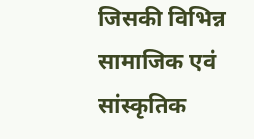जिसकी विभिन्न सामाजिक एवं सांस्कृतिक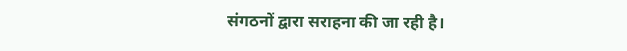संगठनों द्वारा सराहना की जा रही है।